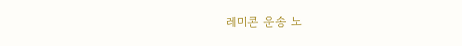레미콘 운송 노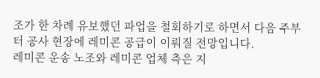조가 한 차례 유보했던 파업을 철회하기로 하면서 다음 주부터 공사 현장에 레미콘 공급이 이뤄질 전망입니다.
레미콘 운송 노조와 레미콘 업체 측은 지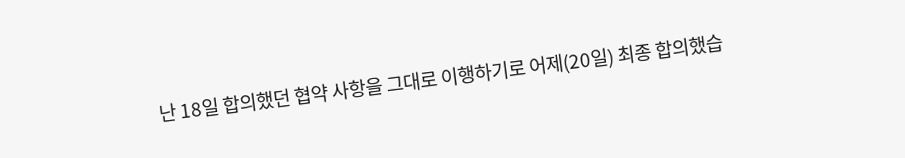난 18일 합의했던 협약 사항을 그대로 이행하기로 어제(20일) 최종 합의했습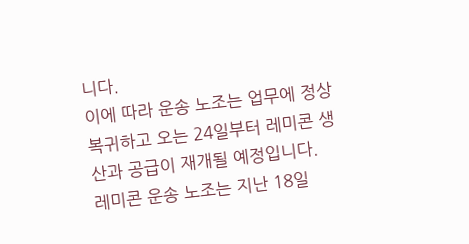니다.
이에 따라 운송 노조는 업무에 정상 복귀하고 오는 24일부터 레미콘 생산과 공급이 재개될 예정입니다.
레미콘 운송 노조는 지난 18일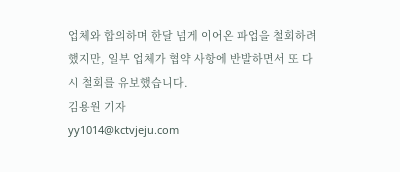업체와 합의하며 한달 넘게 이어온 파업을 철회하려 했지만, 일부 업체가 협약 사항에 반발하면서 또 다시 철회를 유보했습니다.
김용원 기자
yy1014@kctvjeju.com